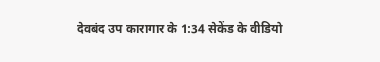देवबंद उप कारागार के 1:34 सेकेंड के वीडियो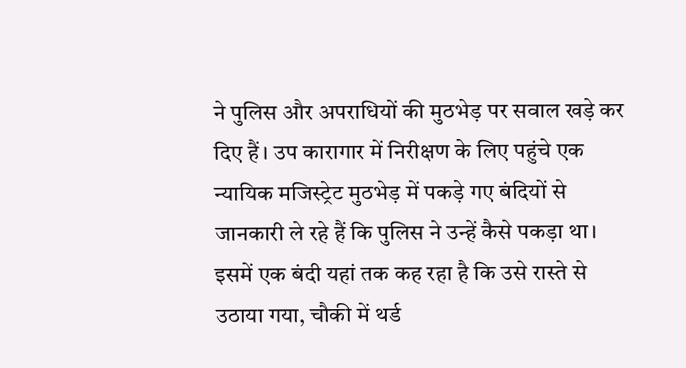ने पुलिस और अपराधियों की मुठभेड़ पर सवाल खड़े कर दिए हैं। उप कारागार में निरीक्षण के लिए पहुंचे एक न्यायिक मजिस्ट्रेट मुठभेड़ में पकड़े गए बंदियों से जानकारी ले रहे हैं कि पुलिस ने उन्हें कैसे पकड़ा था। इसमें एक बंदी यहां तक कह रहा है कि उसे रास्ते से उठाया गया, चौकी में थर्ड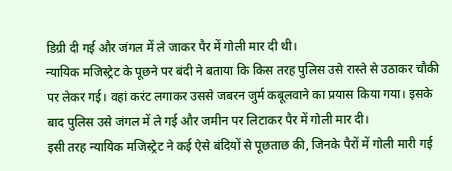डिग्री दी गई और जंगल में ले जाकर पैर में गोली मार दी थी।
न्यायिक मजिस्ट्रेट के पूछने पर बंदी ने बताया कि किस तरह पुलिस उसे रास्ते से उठाकर चौकी पर लेकर गई। वहां करंट लगाकर उससे जबरन जुर्म कबूलवाने का प्रयास किया गया। इसके बाद पुलिस उसे जंगल में ले गई और जमीन पर लिटाकर पैर में गोली मार दी।
इसी तरह न्यायिक मजिस्ट्रेट ने कई ऐसे बंदियों से पूछताछ की, जिनके पैरों में गोली मारी गई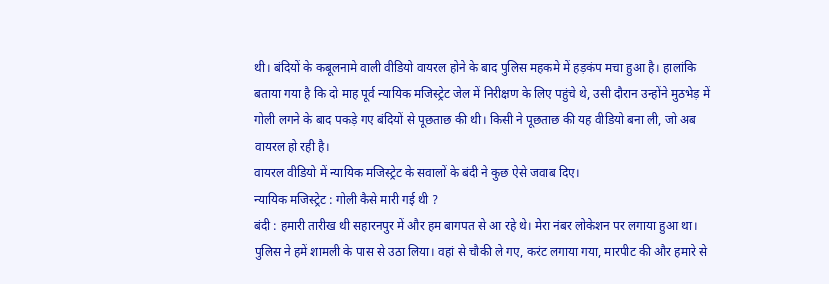थी। बंदियों के कबूलनामे वाली वीडियो वायरल होने के बाद पुलिस महकमे में हड़कंप मचा हुआ है। हालांकि बताया गया है कि दो माह पूर्व न्यायिक मजिस्ट्रेट जेल में निरीक्षण के लिए पहुंचे थे, उसी दौरान उन्होंने मुठभेड़ में गोली लगने के बाद पकड़े गए बंदियों से पूछताछ की थी। किसी ने पूछताछ की यह वीडियो बना ली, जो अब वायरल हो रही है।
वायरल वीडियो में न्यायिक मजिस्ट्रेट के सवालों के बंदी ने कुछ ऐसे जवाब दिए।
न्यायिक मजिस्ट्रेट : गोली कैसे मारी गई थी ?
बंदी : हमारी तारीख थी सहारनपुर में और हम बागपत से आ रहे थे। मेरा नंबर लोकेशन पर लगाया हुआ था। पुलिस ने हमें शामली के पास से उठा लिया। वहां से चौकी ले गए, करंट लगाया गया, मारपीट की और हमारे से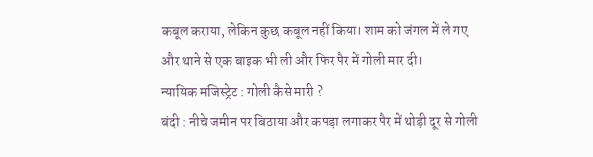कबूल कराया, लेकिन कुछ कबूल नहीं किया। शाम को जंगल में ले गए और थाने से एक बाइक भी ली और फिर पैर में गोली मार दी।
न्यायिक मजिस्ट्रेट : गोली कैसे मारी ?
बंदी : नीचे जमीन पर बिठाया और कपड़ा लगाकर पैर में थोड़ी दूर से गोली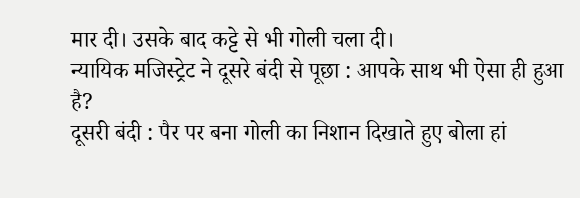मार दी। उसके बाद कट्टे से भी गोली चला दी।
न्यायिक मजिस्ट्रेट ने दूसरे बंदी से पूछा : आपके साथ भी ऐसा ही हुआ है?
दूसरी बंदी : पैर पर बना गोली का निशान दिखाते हुए बोला हां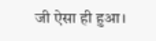जी ऐसा ही हुआ।